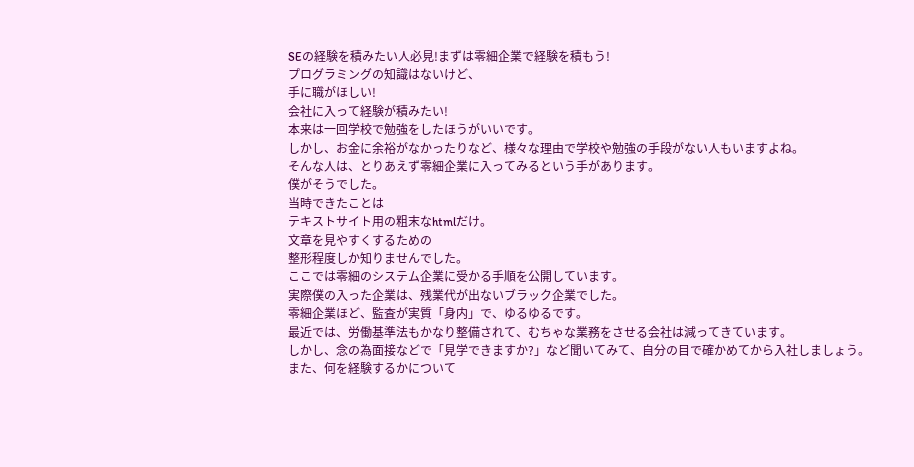SEの経験を積みたい人必見!まずは零細企業で経験を積もう!
プログラミングの知識はないけど、
手に職がほしい!
会社に入って経験が積みたい!
本来は一回学校で勉強をしたほうがいいです。
しかし、お金に余裕がなかったりなど、様々な理由で学校や勉強の手段がない人もいますよね。
そんな人は、とりあえず零細企業に入ってみるという手があります。
僕がそうでした。
当時できたことは
テキストサイト用の粗末なhtmlだけ。
文章を見やすくするための
整形程度しか知りませんでした。
ここでは零細のシステム企業に受かる手順を公開しています。
実際僕の入った企業は、残業代が出ないブラック企業でした。
零細企業ほど、監査が実質「身内」で、ゆるゆるです。
最近では、労働基準法もかなり整備されて、むちゃな業務をさせる会社は減ってきています。
しかし、念の為面接などで「見学できますか?」など聞いてみて、自分の目で確かめてから入社しましょう。
また、何を経験するかについて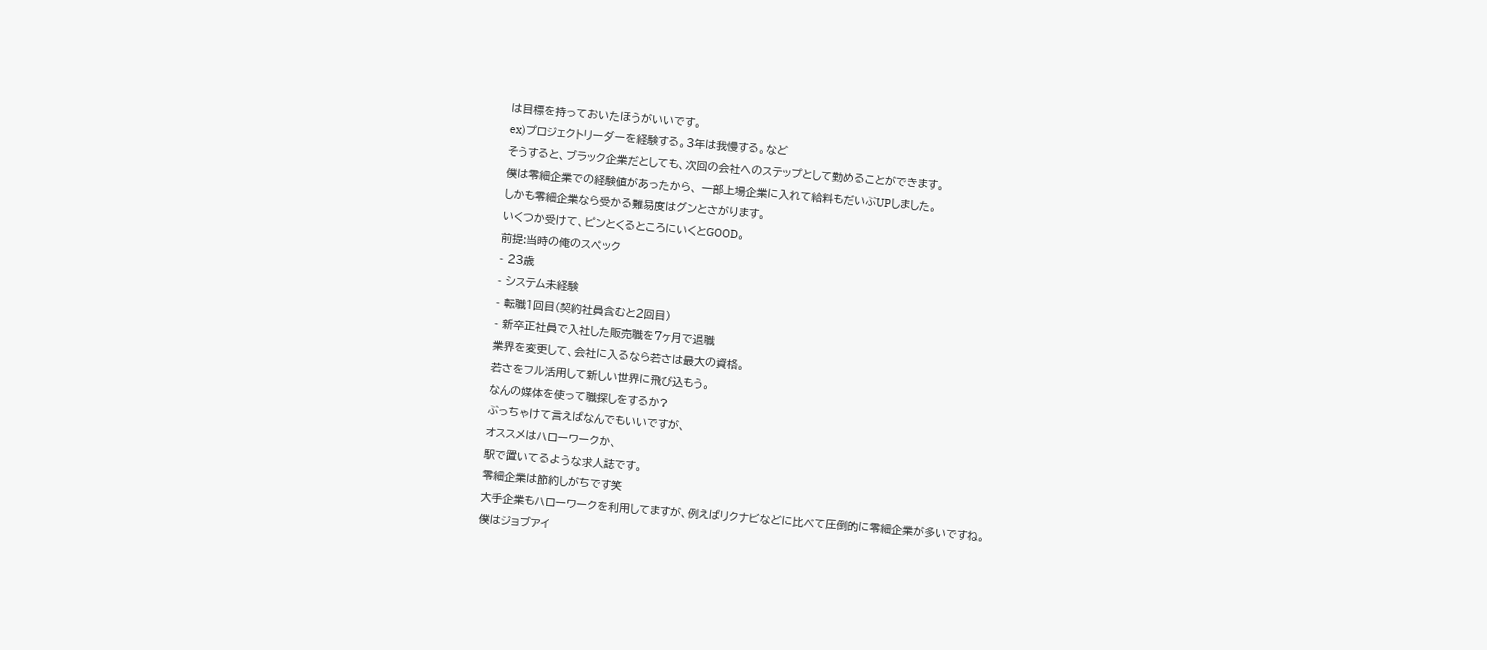は目標を持っておいたほうがいいです。
ex)プロジェクトリーダーを経験する。3年は我慢する。など
そうすると、ブラック企業だとしても、次回の会社へのステップとして勤めることができます。
僕は零細企業での経験値があったから、 一部上場企業に入れて給料もだいぶUPしました。
しかも零細企業なら受かる難易度はグンとさがります。
いくつか受けて、ピンとくるところにいくとGOOD。
前提:当時の俺のスペック
- 23歳
- システム未経験
- 転職1回目(契約社員含むと2回目)
- 新卒正社員で入社した販売職を7ヶ月で退職
業界を変更して、会社に入るなら若さは最大の資格。
若さをフル活用して新しい世界に飛び込もう。
なんの媒体を使って職探しをするか?
ぶっちゃけて言えばなんでもいいですが、
オススメはハローワークか、
駅で置いてるような求人誌です。
零細企業は節約しがちです笑
大手企業もハローワークを利用してますが、例えばリクナビなどに比べて圧倒的に零細企業が多いですね。
僕はジョブアイ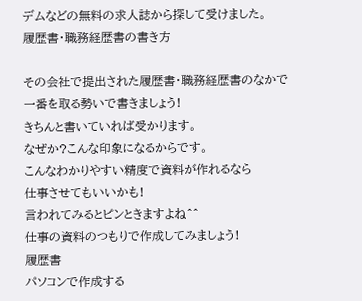デムなどの無料の求人誌から探して受けました。
履歴書・職務経歴書の書き方

その会社で提出された履歴書・職務経歴書のなかで
一番を取る勢いで書きましょう!
きちんと書いていれば受かります。
なぜか?こんな印象になるからです。
こんなわかりやすい精度で資料が作れるなら
仕事させてもいいかも!
言われてみるとピンときますよね^^
仕事の資料のつもりで作成してみましょう!
履歴書
パソコンで作成する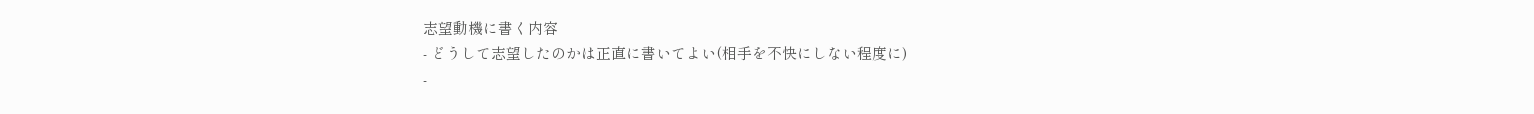志望動機に書く内容
- どうして志望したのかは正直に書いてよい(相手を不快にしない程度に)
-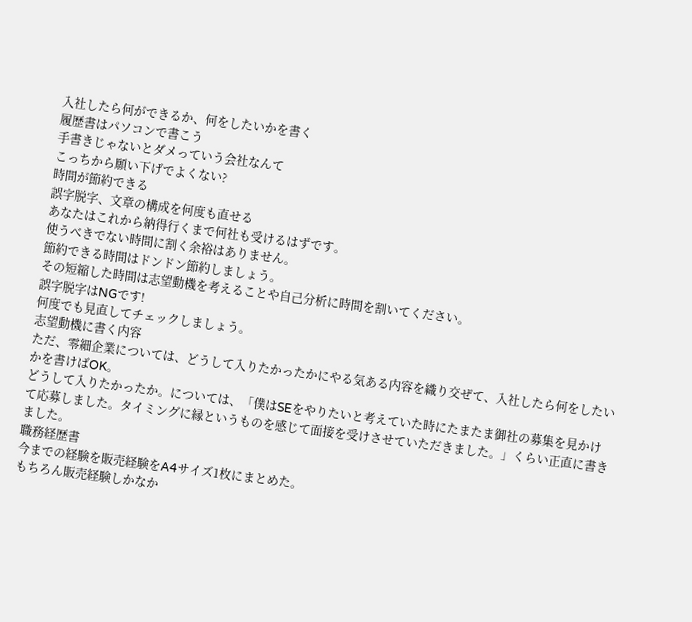入社したら何ができるか、何をしたいかを書く
履歴書はパソコンで書こう
手書きじゃないとダメっていう会社なんて
こっちから願い下げでよくない?
時間が節約できる
誤字脱字、文章の構成を何度も直せる
あなたはこれから納得行くまで何社も受けるはずです。
使うべきでない時間に割く余裕はありません。
節約できる時間はドンドン節約しましょう。
その短縮した時間は志望動機を考えることや自己分析に時間を割いてください。
誤字脱字はNGです!
何度でも見直してチェックしましょう。
志望動機に書く内容
ただ、零細企業については、どうして入りたかったかにやる気ある内容を織り交ぜて、入社したら何をしたいかを書けばOK。
どうして入りたかったか。については、「僕はSEをやりたいと考えていた時にたまたま御社の募集を見かけて応募しました。タイミングに縁というものを感じて面接を受けさせていただきました。」くらい正直に書きました。
職務経歴書
今までの経験を販売経験をA4サイズ1枚にまとめた。
もちろん販売経験しかなか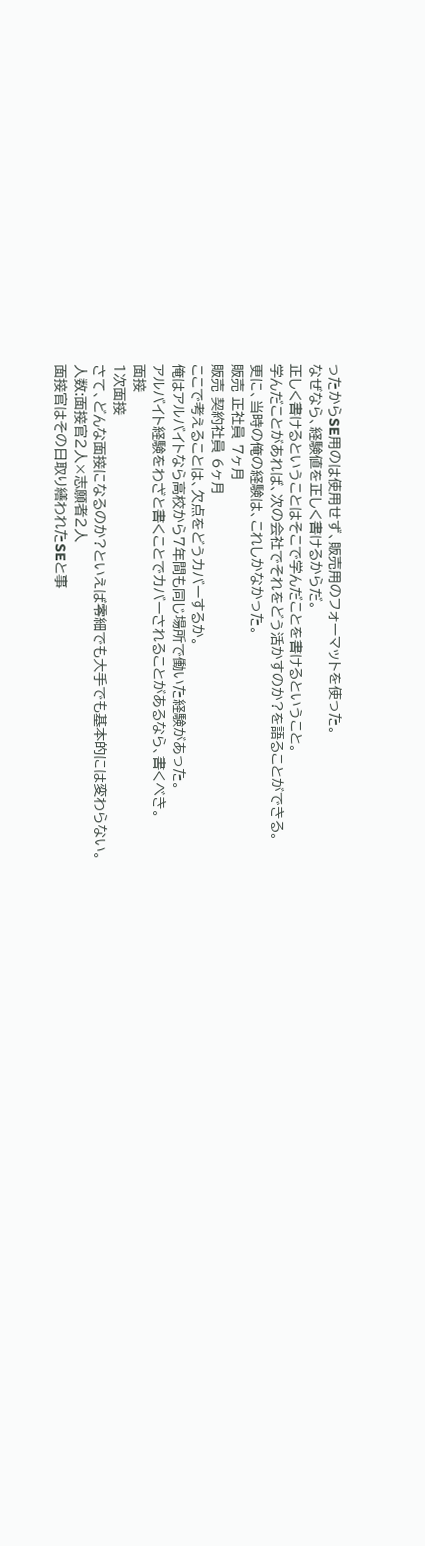ったからSE用のは使用せず、販売用のフォーマットを使った。
なぜなら、経験値を正しく書けるからだ。
正しく書けるということはそこで学んだことを書けるということ。
学んだことがあれば、次の会社でそれをどう活かすのか?を語ることができる。
更に、当時の俺の経験は、これしかなかった。
販売 正社員 7ヶ月
販売 契約社員 6ヶ月
ここで考えることは、欠点をどうカバーするか。
俺はアルバイトなら高校から7年間も同じ場所で働いた経験があった。
アルバイト経験をわざと書くことでカバーされることがあるなら、書くべき。
面接
1次面接
さて、どんな面接になるのか?といえば零細でも大手でも基本的には変わらない。
人数:面接官2人×志願者2人
面接官はその日取り繕われたSEと事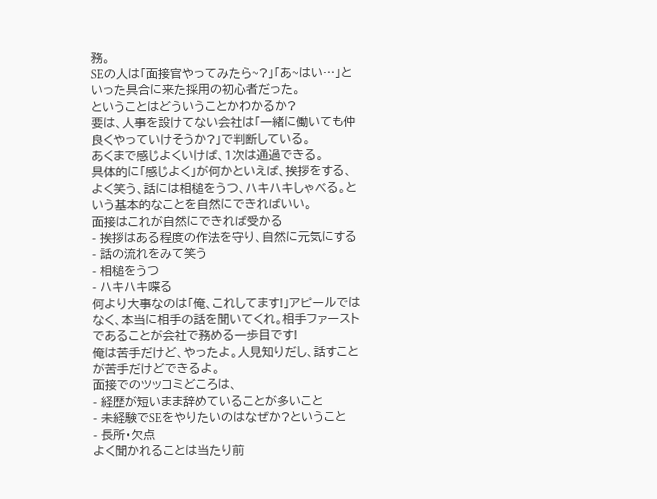務。
SEの人は「面接官やってみたら~?」「あ~はい…」といった具合に来た採用の初心者だった。
ということはどういうことかわかるか?
要は、人事を設けてない会社は「一緒に働いても仲良くやっていけそうか?」で判断している。
あくまで感じよくいけば、1次は通過できる。
具体的に「感じよく」が何かといえば、挨拶をする、よく笑う、話には相槌をうつ、ハキハキしゃべる。という基本的なことを自然にできればいい。
面接はこれが自然にできれば受かる
- 挨拶はある程度の作法を守り、自然に元気にする
- 話の流れをみて笑う
- 相槌をうつ
- ハキハキ喋る
何より大事なのは「俺、これしてます!」アピールではなく、本当に相手の話を聞いてくれ。相手ファーストであることが会社で務める一歩目です!
俺は苦手だけど、やったよ。人見知りだし、話すことが苦手だけどできるよ。
面接でのツッコミどころは、
- 経歴が短いまま辞めていることが多いこと
- 未経験でSEをやりたいのはなぜか?ということ
- 長所・欠点
よく聞かれることは当たり前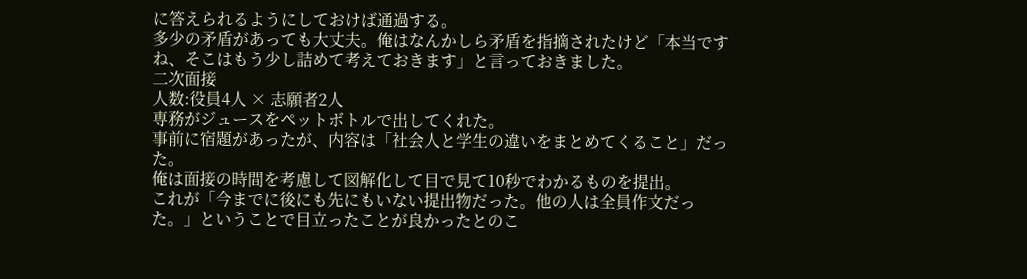に答えられるようにしておけば通過する。
多少の矛盾があっても大丈夫。俺はなんかしら矛盾を指摘されたけど「本当ですね、そこはもう少し詰めて考えておきます」と言っておきました。
二次面接
人数:役員4人 × 志願者2人
専務がジュースをペットボトルで出してくれた。
事前に宿題があったが、内容は「社会人と学生の違いをまとめてくること」だった。
俺は面接の時間を考慮して図解化して目で見て10秒でわかるものを提出。
これが「今までに後にも先にもいない提出物だった。他の人は全員作文だった。」ということで目立ったことが良かったとのこ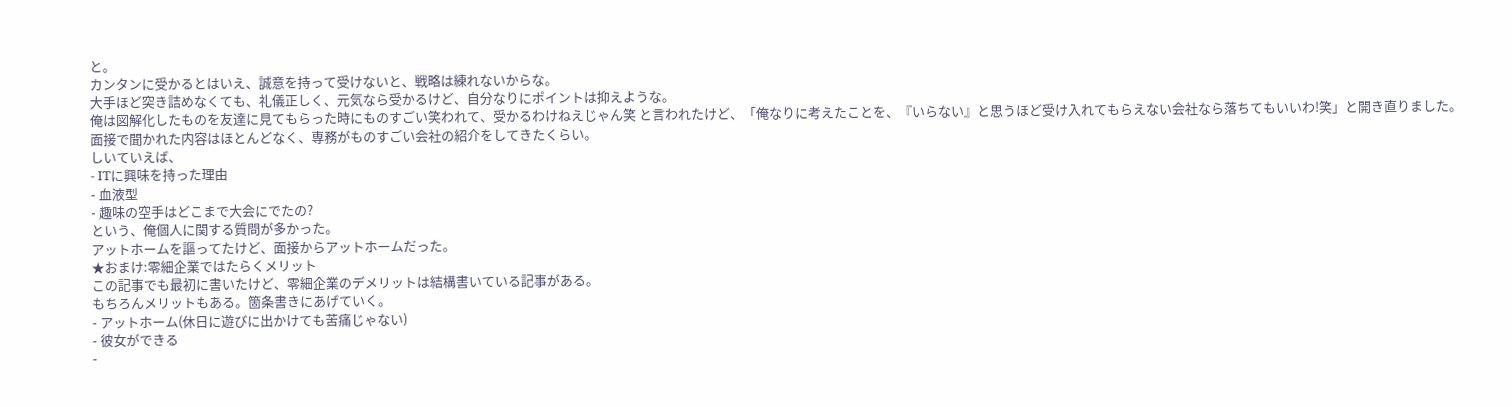と。
カンタンに受かるとはいえ、誠意を持って受けないと、戦略は練れないからな。
大手ほど突き詰めなくても、礼儀正しく、元気なら受かるけど、自分なりにポイントは抑えような。
俺は図解化したものを友達に見てもらった時にものすごい笑われて、受かるわけねえじゃん笑 と言われたけど、「俺なりに考えたことを、『いらない』と思うほど受け入れてもらえない会社なら落ちてもいいわ!笑」と開き直りました。
面接で聞かれた内容はほとんどなく、専務がものすごい会社の紹介をしてきたくらい。
しいていえば、
- ITに興味を持った理由
- 血液型
- 趣味の空手はどこまで大会にでたの?
という、俺個人に関する質問が多かった。
アットホームを謳ってたけど、面接からアットホームだった。
★おまけ:零細企業ではたらくメリット
この記事でも最初に書いたけど、零細企業のデメリットは結構書いている記事がある。
もちろんメリットもある。箇条書きにあげていく。
- アットホーム(休日に遊びに出かけても苦痛じゃない)
- 彼女ができる
-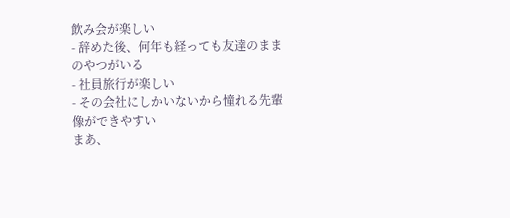飲み会が楽しい
- 辞めた後、何年も経っても友達のままのやつがいる
- 社員旅行が楽しい
- その会社にしかいないから憧れる先輩像ができやすい
まあ、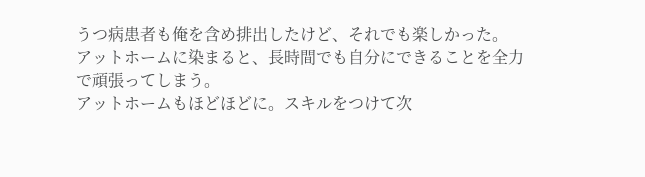うつ病患者も俺を含め排出したけど、それでも楽しかった。
アットホームに染まると、長時間でも自分にできることを全力で頑張ってしまう。
アットホームもほどほどに。スキルをつけて次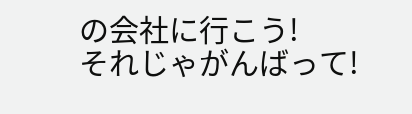の会社に行こう!
それじゃがんばって!